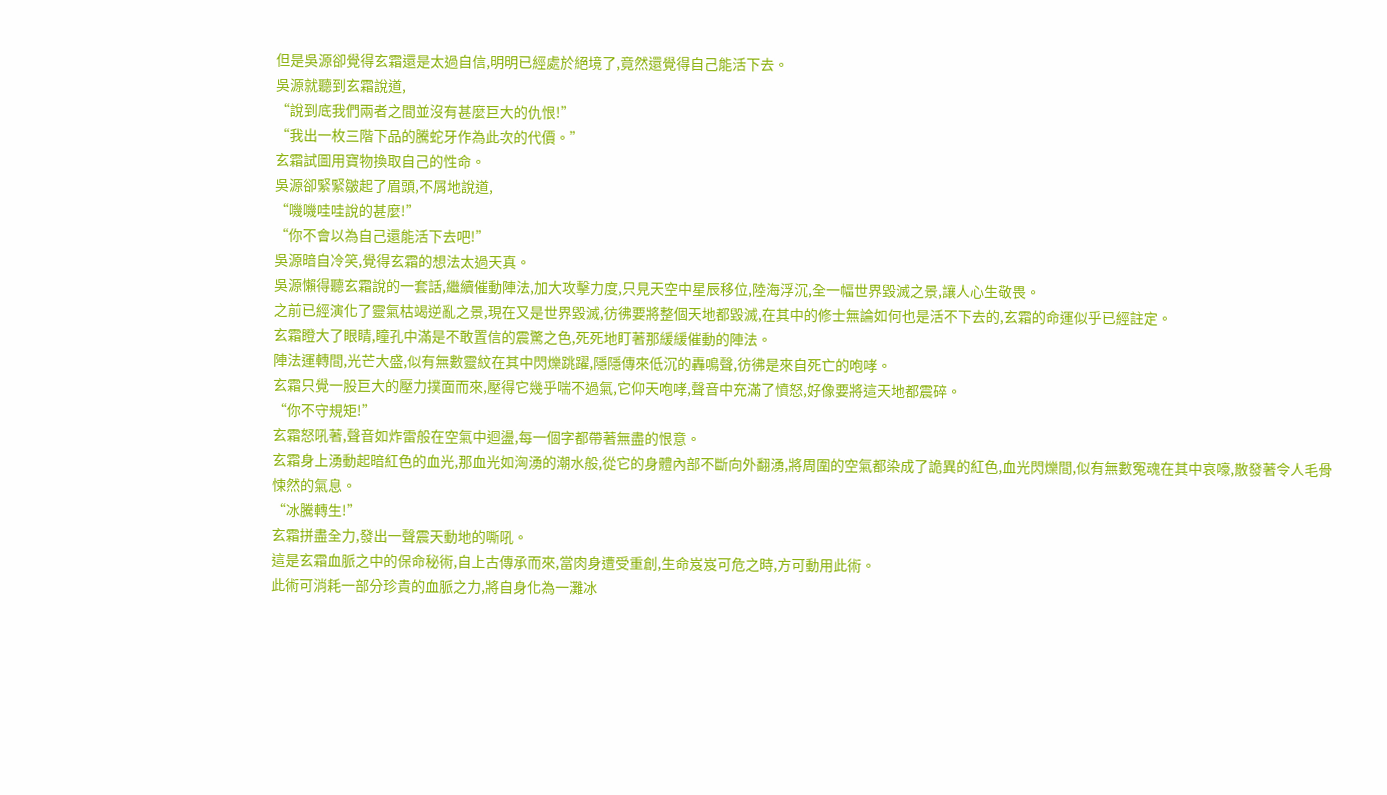但是吳源卻覺得玄霜還是太過自信,明明已經處於絕境了,竟然還覺得自己能活下去。
吳源就聽到玄霜說道,
“說到底我們兩者之間並沒有甚麼巨大的仇恨!”
“我出一枚三階下品的騰蛇牙作為此次的代價。”
玄霜試圖用寶物換取自己的性命。
吳源卻緊緊皺起了眉頭,不屑地說道,
“嘰嘰哇哇說的甚麼!”
“你不會以為自己還能活下去吧!”
吳源暗自冷笑,覺得玄霜的想法太過天真。
吳源懶得聽玄霜說的一套話,繼續催動陣法,加大攻擊力度,只見天空中星辰移位,陸海浮沉,全一幅世界毀滅之景,讓人心生敬畏。
之前已經演化了靈氣枯竭逆亂之景,現在又是世界毀滅,彷彿要將整個天地都毀滅,在其中的修士無論如何也是活不下去的,玄霜的命運似乎已經註定。
玄霜瞪大了眼睛,瞳孔中滿是不敢置信的震驚之色,死死地盯著那緩緩催動的陣法。
陣法運轉間,光芒大盛,似有無數靈紋在其中閃爍跳躍,隱隱傳來低沉的轟鳴聲,彷彿是來自死亡的咆哮。
玄霜只覺一股巨大的壓力撲面而來,壓得它幾乎喘不過氣,它仰天咆哮,聲音中充滿了憤怒,好像要將這天地都震碎。
“你不守規矩!”
玄霜怒吼著,聲音如炸雷般在空氣中迴盪,每一個字都帶著無盡的恨意。
玄霜身上湧動起暗紅色的血光,那血光如洶湧的潮水般,從它的身體內部不斷向外翻湧,將周圍的空氣都染成了詭異的紅色,血光閃爍間,似有無數冤魂在其中哀嚎,散發著令人毛骨悚然的氣息。
“冰騰轉生!”
玄霜拼盡全力,發出一聲震天動地的嘶吼。
這是玄霜血脈之中的保命秘術,自上古傳承而來,當肉身遭受重創,生命岌岌可危之時,方可動用此術。
此術可消耗一部分珍貴的血脈之力,將自身化為一灘冰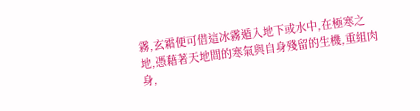霧,玄霜便可借這冰霧遁入地下或水中,在極寒之地,憑藉著天地間的寒氣與自身殘留的生機,重組肉身,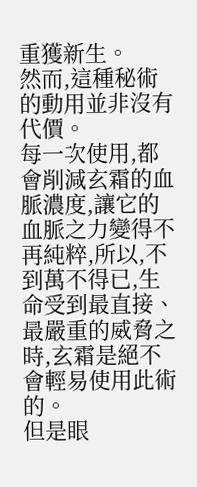重獲新生。
然而,這種秘術的動用並非沒有代價。
每一次使用,都會削減玄霜的血脈濃度,讓它的血脈之力變得不再純粹,所以,不到萬不得已,生命受到最直接、最嚴重的威脅之時,玄霜是絕不會輕易使用此術的。
但是眼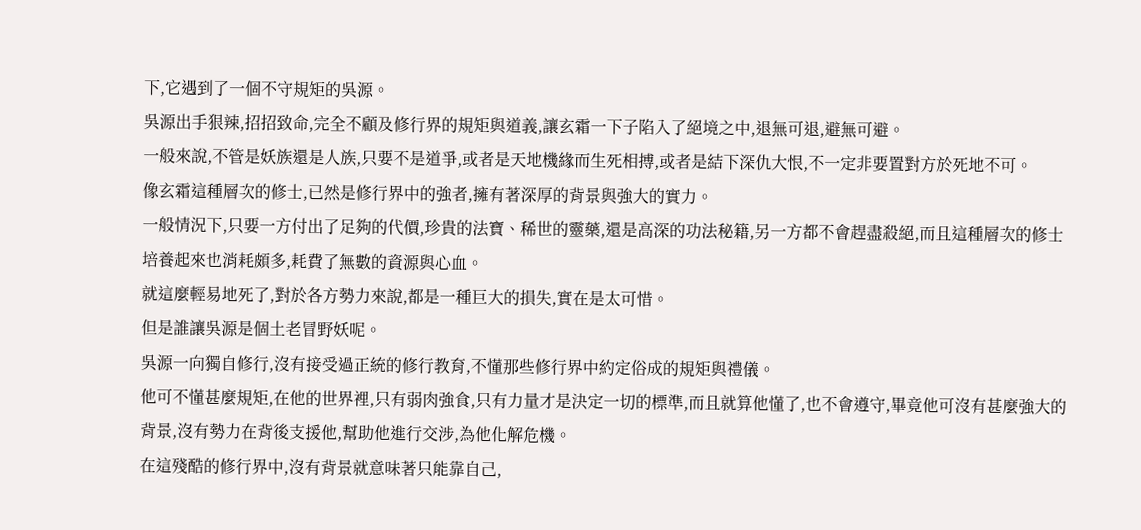下,它遇到了一個不守規矩的吳源。
吳源出手狠辣,招招致命,完全不顧及修行界的規矩與道義,讓玄霜一下子陷入了絕境之中,退無可退,避無可避。
一般來說,不管是妖族還是人族,只要不是道爭,或者是天地機緣而生死相搏,或者是結下深仇大恨,不一定非要置對方於死地不可。
像玄霜這種層次的修士,已然是修行界中的強者,擁有著深厚的背景與強大的實力。
一般情況下,只要一方付出了足夠的代價,珍貴的法寶、稀世的靈藥,還是高深的功法秘籍,另一方都不會趕盡殺絕,而且這種層次的修士培養起來也消耗頗多,耗費了無數的資源與心血。
就這麼輕易地死了,對於各方勢力來說,都是一種巨大的損失,實在是太可惜。
但是誰讓吳源是個土老冒野妖呢。
吳源一向獨自修行,沒有接受過正統的修行教育,不懂那些修行界中約定俗成的規矩與禮儀。
他可不懂甚麼規矩,在他的世界裡,只有弱肉強食,只有力量才是決定一切的標準,而且就算他懂了,也不會遵守,畢竟他可沒有甚麼強大的背景,沒有勢力在背後支援他,幫助他進行交涉,為他化解危機。
在這殘酷的修行界中,沒有背景就意味著只能靠自己,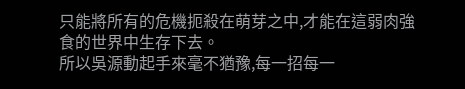只能將所有的危機扼殺在萌芽之中,才能在這弱肉強食的世界中生存下去。
所以吳源動起手來毫不猶豫,每一招每一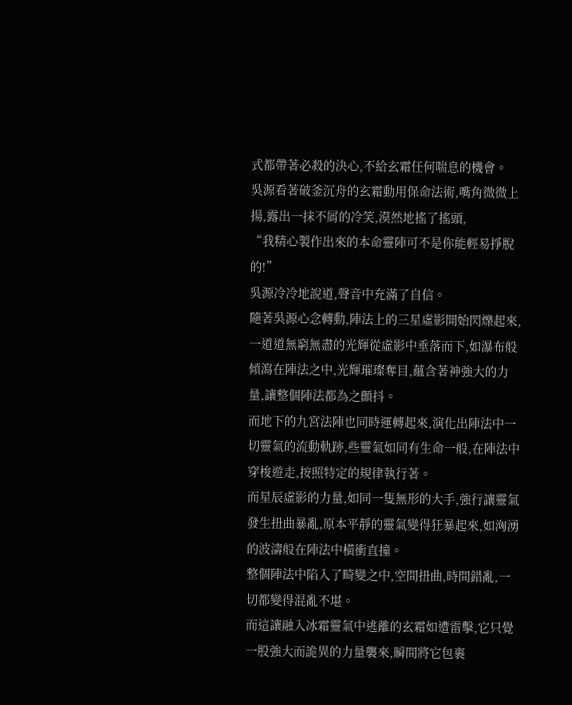式都帶著必殺的決心,不給玄霜任何喘息的機會。
吳源看著破釜沉舟的玄霜動用保命法術,嘴角微微上揚,露出一抹不屑的冷笑,漠然地搖了搖頭,
“我精心製作出來的本命靈陣可不是你能輕易掙脫的!”
吳源冷冷地說道,聲音中充滿了自信。
隨著吳源心念轉動,陣法上的三星虛影開始閃爍起來,一道道無窮無盡的光輝從虛影中垂落而下,如瀑布般傾瀉在陣法之中,光輝璀璨奪目,蘊含著神強大的力量,讓整個陣法都為之顫抖。
而地下的九宮法陣也同時運轉起來,演化出陣法中一切靈氣的流動軌跡,些靈氣如同有生命一般,在陣法中穿梭遊走,按照特定的規律執行著。
而星辰虛影的力量,如同一隻無形的大手,強行讓靈氣發生扭曲暴亂,原本平靜的靈氣變得狂暴起來,如洶湧的波濤般在陣法中橫衝直撞。
整個陣法中陷入了畸變之中,空間扭曲,時間錯亂,一切都變得混亂不堪。
而這讓融入冰霜靈氣中逃離的玄霜如遭雷擊,它只覺一股強大而詭異的力量襲來,瞬間將它包裹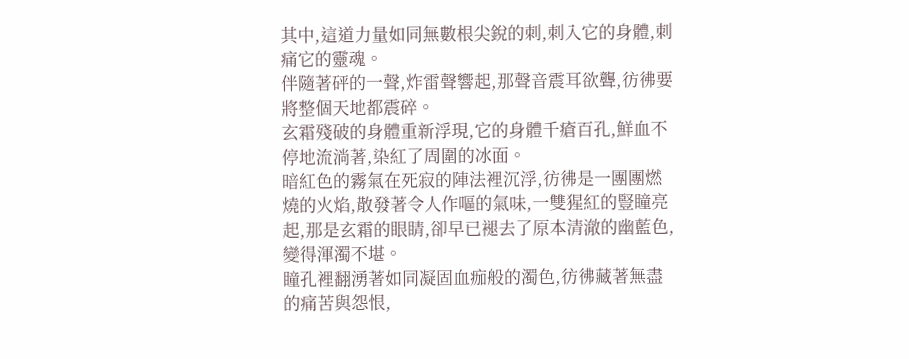其中,這道力量如同無數根尖銳的刺,刺入它的身體,刺痛它的靈魂。
伴隨著砰的一聲,炸雷聲響起,那聲音震耳欲聾,彷彿要將整個天地都震碎。
玄霜殘破的身體重新浮現,它的身體千瘡百孔,鮮血不停地流淌著,染紅了周圍的冰面。
暗紅色的霧氣在死寂的陣法裡沉浮,彷彿是一團團燃燒的火焰,散發著令人作嘔的氣味,一雙猩紅的豎瞳亮起,那是玄霜的眼睛,卻早已褪去了原本清澈的幽藍色,變得渾濁不堪。
瞳孔裡翻湧著如同凝固血痂般的濁色,彷彿藏著無盡的痛苦與怨恨,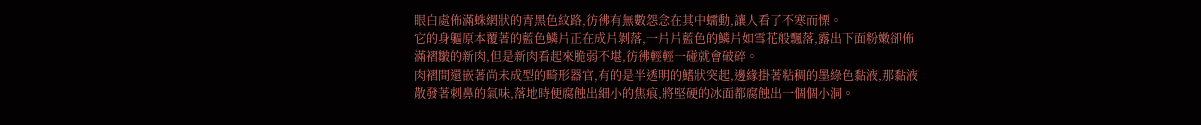眼白處佈滿蛛網狀的青黑色紋路,彷彿有無數怨念在其中蠕動,讓人看了不寒而慄。
它的身軀原本覆著的藍色鱗片正在成片剝落,一片片藍色的鱗片如雪花般飄落,露出下面粉嫩卻佈滿褶皺的新肉,但是新肉看起來脆弱不堪,彷彿輕輕一碰就會破碎。
肉褶間還嵌著尚未成型的畸形器官,有的是半透明的鰭狀突起,邊緣掛著粘稠的墨綠色黏液,那黏液散發著刺鼻的氣味,落地時便腐蝕出細小的焦痕,將堅硬的冰面都腐蝕出一個個小洞。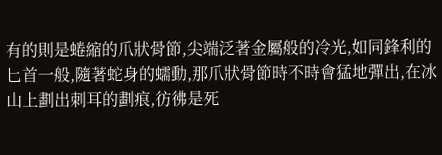有的則是蜷縮的爪狀骨節,尖端泛著金屬般的冷光,如同鋒利的匕首一般,隨著蛇身的蠕動,那爪狀骨節時不時會猛地彈出,在冰山上劃出刺耳的劃痕,彷彿是死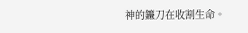神的鐮刀在收割生命。